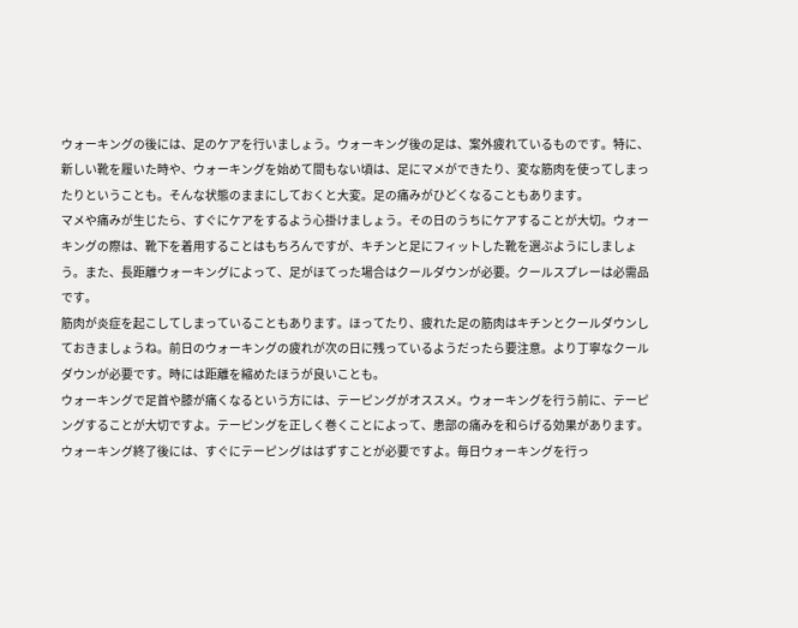ウォーキングの後には、足のケアを行いましょう。ウォーキング後の足は、案外疲れているものです。特に、新しい靴を履いた時や、ウォーキングを始めて間もない頃は、足にマメができたり、変な筋肉を使ってしまったりということも。そんな状態のままにしておくと大変。足の痛みがひどくなることもあります。
マメや痛みが生じたら、すぐにケアをするよう心掛けましょう。その日のうちにケアすることが大切。ウォーキングの際は、靴下を着用することはもちろんですが、キチンと足にフィットした靴を選ぶようにしましょう。また、長距離ウォーキングによって、足がほてった場合はクールダウンが必要。クールスプレーは必需品です。
筋肉が炎症を起こしてしまっていることもあります。ほってたり、疲れた足の筋肉はキチンとクールダウンしておきましょうね。前日のウォーキングの疲れが次の日に残っているようだったら要注意。より丁寧なクールダウンが必要です。時には距離を縮めたほうが良いことも。
ウォーキングで足首や膝が痛くなるという方には、テーピングがオススメ。ウォーキングを行う前に、テーピングすることが大切ですよ。テーピングを正しく巻くことによって、患部の痛みを和らげる効果があります。ウォーキング終了後には、すぐにテーピングははずすことが必要ですよ。毎日ウォーキングを行っ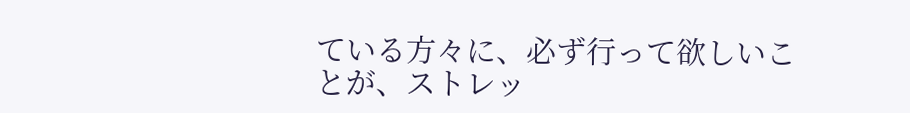ている方々に、必ず行って欲しいことが、ストレッ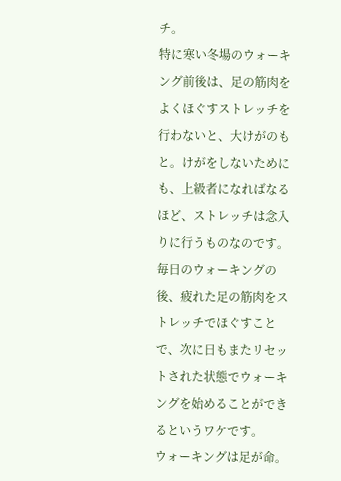チ。
特に寒い冬場のウォーキング前後は、足の筋肉をよくほぐすストレッチを行わないと、大けがのもと。けがをしないためにも、上級者になればなるほど、ストレッチは念入りに行うものなのです。毎日のウォーキングの後、疲れた足の筋肉をストレッチでほぐすことで、次に日もまたリセットされた状態でウォーキングを始めることができるというワケです。
ウォーキングは足が命。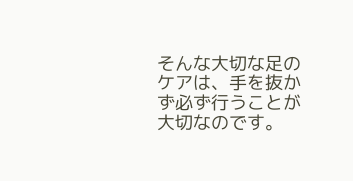そんな大切な足のケアは、手を抜かず必ず行うことが大切なのです。